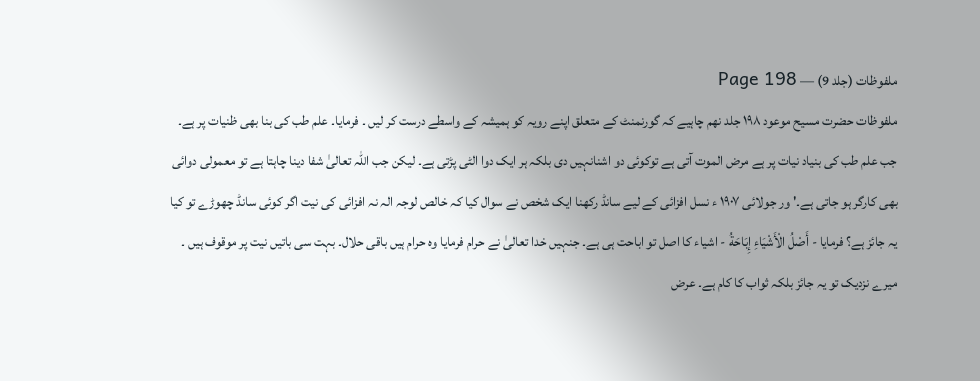ملفوظات (جلد 9) — Page 198
ملفوظات حضرت مسیح موعود ۱۹۸ جلد نهم چاہیے کہ گورنمنٹ کے متعلق اپنے رویہ کو ہمیشہ کے واسطے درست کر لیں ۔ فرمایا۔ علم طب کی بنا بھی ظنیات پر ہے۔ جب علم طب کی بنیاد نیات پر ہے مرض الموت آتی ہے توکوئی دو اشنانہیں دی بلکہ ہر ایک دوا الٹی پڑتی ہے۔ لیکن جب اللہ تعالیٰ شفا دینا چاہتا ہے تو معمولی دوائی بھی کارگر ہو جاتی ہے۔' ور جولائی ۱۹۰۷ ء نسل افزائی کے لیے سانڈ رکھنا ایک شخص نے سوال کیا کہ خالص لوجہ الہ نہ افزائی کی نیت اگر کوئی سانڈ چھوڑے تو کیا یہ جائز ہے؟ فرمایا - أَصْلُ الْأَشْيَاءِ إِبَاحَةُ - اشیاء کا اصل تو اباحت ہی ہے۔ جنہیں خدا تعالیٰ نے حرام فرمایا وہ حرام ہیں باقی حلال۔ بہت سی باتیں نیت پر موقوف ہیں ۔ میرے نزدیک تو یہ جائز بلکہ ثواب کا کام ہے۔ عرض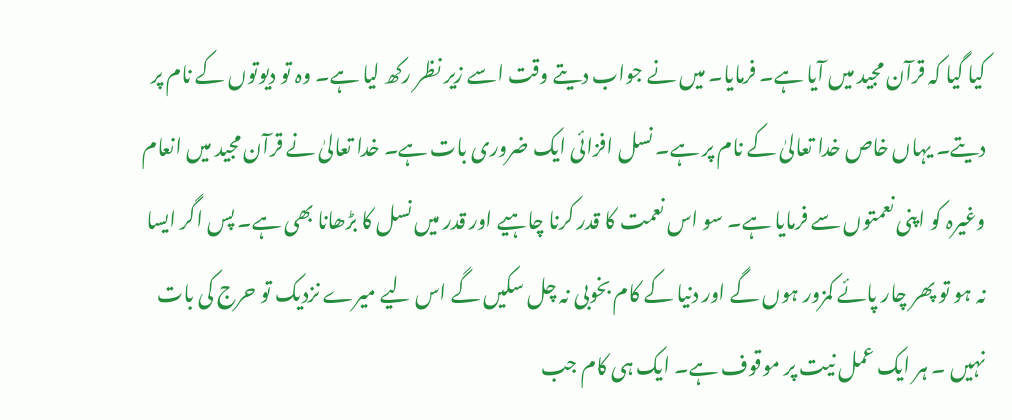کیا گیا کہ قرآن مجید میں آیا ہے۔ فرمایا۔ میں نے جواب دیتے وقت اسے زیر نظر رکھ لیا ہے۔ وہ تو دیوتوں کے نام پر دیتے۔ یہاں خاص خدا تعالیٰ کے نام پر ہے۔ نسل افزائی ایک ضروری بات ہے۔ خدا تعالیٰ نے قرآن مجید میں انعام وغیرہ کو اپنی نعمتوں سے فرمایا ہے۔ سو اس نعمت کا قدر کرنا چاہیے اور قدر میں نسل کا بڑھانا بھی ہے۔ پس اگر ایسا نہ ہو تو پھر چار پائے کمزور ہوں گے اور دنیا کے کام بخوبی نہ چل سکیں گے اس لیے میرے نزدیک تو حرج کی بات نہیں ۔ ہر ایک عمل نیت پر موقوف ہے۔ ایک ہی کام جب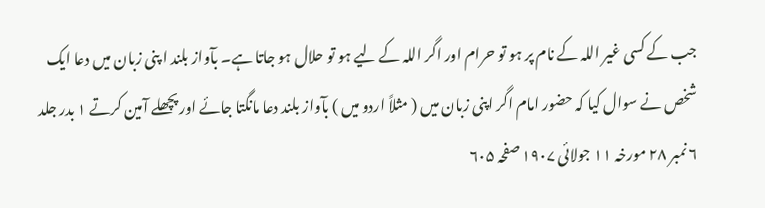جب کے کسی غیر اللہ کے نام پر ہو تو حرام اور اگر اللہ کے لیے ہو تو حلال ہو جاتا ہے۔ بآواز بلند ا پنی زبان میں دعا ایک شخص نے سوال کیا کہ حضور امام اگر اپنی زبان میں ( مثلاً اردو میں ) بآواز بلند دعا مانگتا جائے اور پچھلے آمین کرتے ۱ بدر جلد ۶ نمبر ۲۸ مورخہ ۱۱ جولائی ۱۹۰۷ صفحہ ۶۰۵